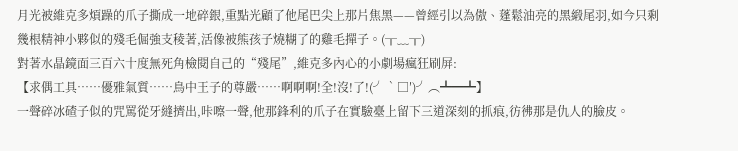月光被維克多煩躁的爪子撕成一地碎銀,重點光顧了他尾巴尖上那片焦黑——曾經引以為傲、蓬鬆油亮的黑緞尾羽,如今只剩幾根精神小夥似的殘毛倔強支稜著,活像被熊孩子燒糊了的雞毛撣子。(╥﹏╥)
對著水晶鏡面三百六十度無死角檢閱自己的“殘尾”,維克多內心的小劇場瘋狂刷屏:
【求偶工具……優雅氣質……鳥中王子的尊嚴……啊啊啊!全!沒!了!(╯‵□′)╯︵┻━┻】
一聲碎冰碴子似的咒罵從牙縫擠出,咔嚓一聲,他那鋒利的爪子在實驗臺上留下三道深刻的抓痕,彷彿那是仇人的臉皮。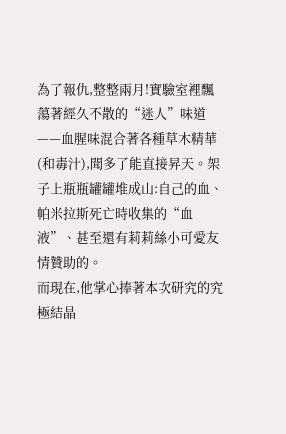為了報仇,整整兩月!實驗室裡飄蕩著經久不散的“迷人”味道——血腥味混合著各種草木精華(和毒汁),聞多了能直接昇天。架子上瓶瓶罐罐堆成山:自己的血、帕米拉斯死亡時收集的“血液”、甚至還有莉莉絲小可愛友情贊助的。
而現在,他掌心捧著本次研究的究極結晶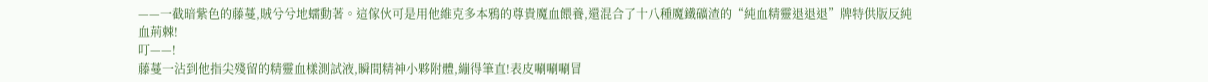——一截暗紫色的藤蔓,賊兮兮地蠕動著。這傢伙可是用他維克多本鴉的尊貴魔血餵養,還混合了十八種魔鐵礦渣的“純血精靈退退退”牌特供版反純血荊棘!
叮——!
藤蔓一沾到他指尖殘留的精靈血樣測試液,瞬間精神小夥附體,繃得筆直!表皮唰唰唰冒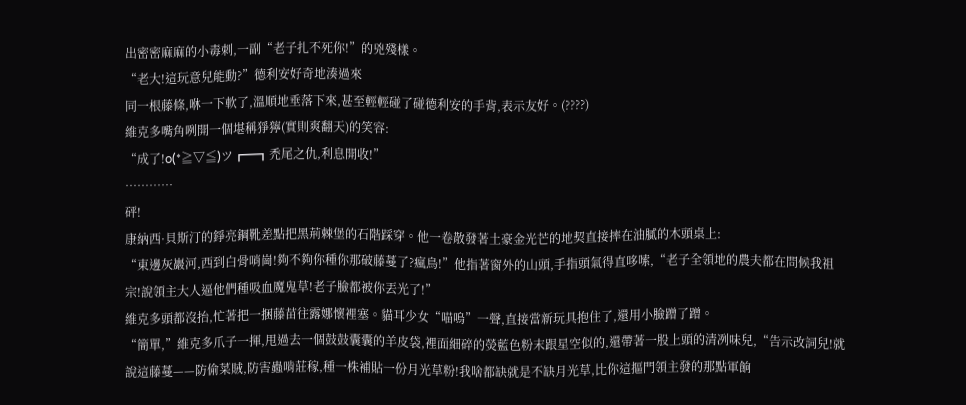出密密麻麻的小毒刺,一副“老子扎不死你!”的兇殘樣。
“老大!這玩意兒能動?”德利安好奇地湊過來
同一根藤條,咻一下軟了,溫順地垂落下來,甚至輕輕碰了碰德利安的手背,表示友好。(????)
維克多嘴角咧開一個堪稱猙獰(實則爽翻天)的笑容:
“成了!o(*≧▽≦)ツ┏━┓禿尾之仇,利息開收!”
…………
砰!
康納西·貝斯汀的錚亮鋼靴差點把黑荊棘堡的石階踩穿。他一卷散發著土豪金光芒的地契直接摔在油膩的木頭桌上:
“東邊灰巖河,西到白骨哨崗!夠不夠你種你那破藤蔓了?瘋鳥!”他指著窗外的山頭,手指頭氣得直哆嗦,“老子全領地的農夫都在問候我祖宗!說領主大人逼他們種吸血魔鬼草!老子臉都被你丟光了!”
維克多頭都沒抬,忙著把一捆藤苗往露娜懷裡塞。貓耳少女“喵嗚”一聲,直接當新玩具抱住了,還用小臉蹭了蹭。
“簡單,”維克多爪子一揮,甩過去一個鼓鼓囊囊的羊皮袋,裡面細碎的熒藍色粉末跟星空似的,還帶著一股上頭的清冽味兒,“告示改詞兒!就說這藤蔓——防偷菜賊,防害蟲啃莊稼,種一株補貼一份月光草粉!我啥都缺就是不缺月光草,比你這摳門領主發的那點軍餉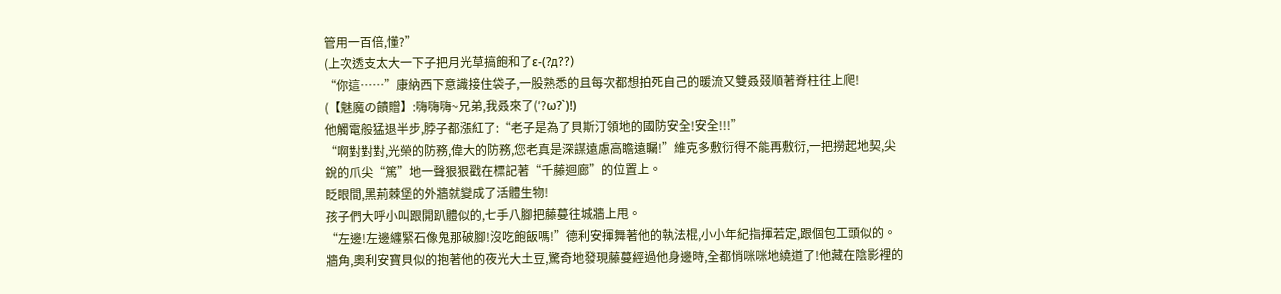管用一百倍,懂?”
(上次透支太大一下子把月光草搞飽和了ε-(?д??)
“你這……”康納西下意識接住袋子,一股熟悉的且每次都想拍死自己的暖流又雙叒叕順著脊柱往上爬!
(【魅魔の饋贈】:嗨嗨嗨~兄弟,我叒來了(′?ω?`)!)
他觸電般猛退半步,脖子都漲紅了:“老子是為了貝斯汀領地的國防安全!安全!!!”
“啊對對對,光榮的防務,偉大的防務,您老真是深謀遠慮高瞻遠矚!”維克多敷衍得不能再敷衍,一把撈起地契,尖銳的爪尖“篤”地一聲狠狠戳在標記著“千藤迴廊”的位置上。
眨眼間,黑荊棘堡的外牆就變成了活體生物!
孩子們大呼小叫跟開趴體似的,七手八腳把藤蔓往城牆上甩。
“左邊!左邊纏緊石像鬼那破腳!沒吃飽飯嗎!”德利安揮舞著他的執法棍,小小年紀指揮若定,跟個包工頭似的。
牆角,奧利安寶貝似的抱著他的夜光大土豆,驚奇地發現藤蔓經過他身邊時,全都悄咪咪地繞道了!他藏在陰影裡的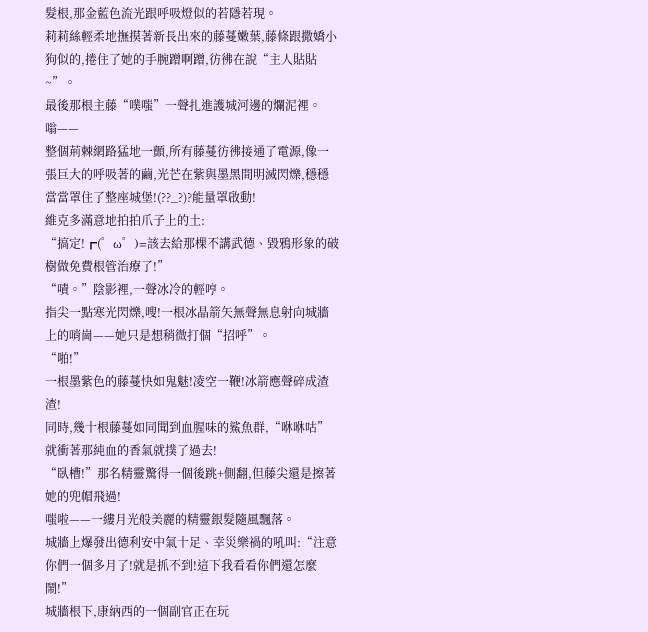髮根,那金藍色流光跟呼吸燈似的若隱若現。
莉莉絲輕柔地撫摸著新長出來的藤蔓嫩葉,藤條跟撒嬌小狗似的,捲住了她的手腕蹭啊蹭,彷彿在說“主人貼貼~”。
最後那根主藤“噗嗤”一聲扎進護城河邊的爛泥裡。
嗡——
整個荊棘網路猛地一顫,所有藤蔓彷彿接通了電源,像一張巨大的呼吸著的繭,光芒在紫與墨黑間明滅閃爍,穩穩當當罩住了整座城堡!(??_?)?能量罩啟動!
維克多滿意地拍拍爪子上的土:
“搞定!┏(゜ω゜)=該去給那棵不講武德、毀鴉形象的破樹做免費根管治療了!”
“嘖。”陰影裡,一聲冰冷的輕哼。
指尖一點寒光閃爍,嗖!一根冰晶箭矢無聲無息射向城牆上的哨崗——她只是想稍微打個“招呼”。
“啪!”
一根墨紫色的藤蔓快如鬼魅!凌空一鞭!冰箭應聲碎成渣渣!
同時,幾十根藤蔓如同聞到血腥味的鯊魚群,“咻咻咕”就衝著那純血的香氣就撲了過去!
“臥槽!”那名精靈驚得一個後跳+側翻,但藤尖還是擦著她的兜帽飛過!
嗤啦——一縷月光般美麗的精靈銀髮隨風飄落。
城牆上爆發出德利安中氣十足、幸災樂禍的吼叫:“注意你們一個多月了!就是抓不到!這下我看看你們還怎麼鬧!”
城牆根下,康納西的一個副官正在玩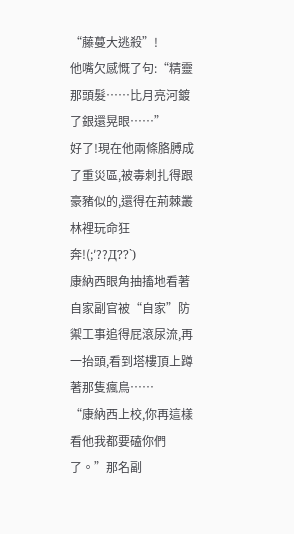“藤蔓大逃殺”!
他嘴欠感慨了句:“精靈那頭髮……比月亮河鍍了銀還晃眼……”
好了!現在他兩條胳膊成了重災區,被毒刺扎得跟豪豬似的,還得在荊棘叢林裡玩命狂奔!(;′??Д??`)
康納西眼角抽搐地看著自家副官被“自家”防禦工事追得屁滾尿流,再一抬頭,看到塔樓頂上蹲著那隻瘋鳥……
“康納西上校,你再這樣看他我都要磕你們了。”那名副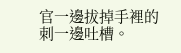官一邊拔掉手裡的刺一邊吐槽。